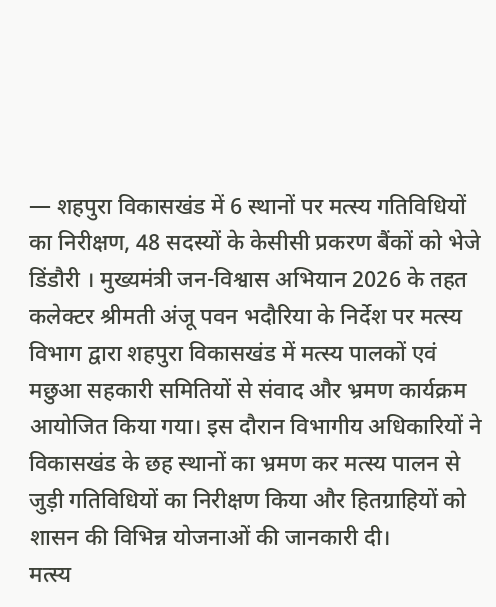— शहपुरा विकासखंड में 6 स्थानों पर मत्स्य गतिविधियों का निरीक्षण, 48 सदस्यों के केसीसी प्रकरण बैंकों को भेजे
डिंडौरी । मुख्यमंत्री जन-विश्वास अभियान 2026 के तहत कलेक्टर श्रीमती अंजू पवन भदौरिया के निर्देश पर मत्स्य विभाग द्वारा शहपुरा विकासखंड में मत्स्य पालकों एवं मछुआ सहकारी समितियों से संवाद और भ्रमण कार्यक्रम आयोजित किया गया। इस दौरान विभागीय अधिकारियों ने विकासखंड के छह स्थानों का भ्रमण कर मत्स्य पालन से जुड़ी गतिविधियों का निरीक्षण किया और हितग्राहियों को शासन की विभिन्न योजनाओं की जानकारी दी।
मत्स्य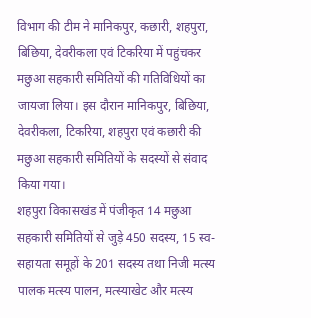विभाग की टीम ने मानिकपुर, कछारी, शहपुरा, बिछिया, देवरीकला एवं टिकरिया में पहुंचकर मछुआ सहकारी समितियों की गतिविधियों का जायजा लिया। इस दौरान मानिकपुर, बिछिया, देवरीकला, टिकरिया, शहपुरा एवं कछारी की मछुआ सहकारी समितियों के सदस्यों से संवाद किया गया।
शहपुरा विकासखंड में पंजीकृत 14 मछुआ सहकारी समितियों से जुड़े 450 सदस्य, 15 स्व-सहायता समूहों के 201 सदस्य तथा निजी मत्स्य पालक मत्स्य पालन, मत्स्याखेट और मत्स्य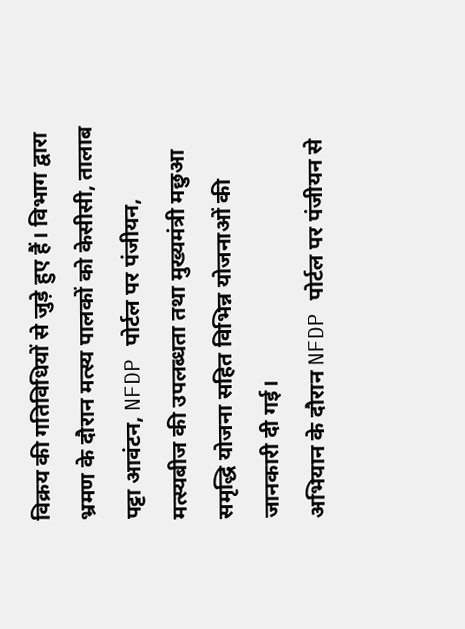विक्रय की गतिविधियों से जुड़े हुए हैं। विभाग द्वारा भ्रमण के दौरान मत्स्य पालकों को केसीसी, तालाब पट्टा आवंटन, NFDP पोर्टल पर पंजीयन, मत्स्यबीज की उपलब्धता तथा मुख्यमंत्री मछुआ समृद्धि योजना सहित विभिन्न योजनाओं की जानकारी दी गई।
अभियान के दौरान NFDP पोर्टल पर पंजीयन से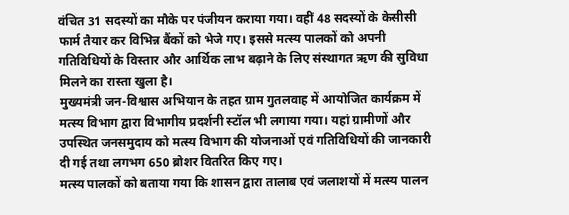वंचित 31 सदस्यों का मौके पर पंजीयन कराया गया। वहीं 48 सदस्यों के केसीसी फार्म तैयार कर विभिन्न बैंकों को भेजे गए। इससे मत्स्य पालकों को अपनी गतिविधियों के विस्तार और आर्थिक लाभ बढ़ाने के लिए संस्थागत ऋण की सुविधा मिलने का रास्ता खुला है।
मुख्यमंत्री जन-विश्वास अभियान के तहत ग्राम गुतलवाह में आयोजित कार्यक्रम में मत्स्य विभाग द्वारा विभागीय प्रदर्शनी स्टॉल भी लगाया गया। यहां ग्रामीणों और उपस्थित जनसमुदाय को मत्स्य विभाग की योजनाओं एवं गतिविधियों की जानकारी दी गई तथा लगभग 650 ब्रोशर वितरित किए गए।
मत्स्य पालकों को बताया गया कि शासन द्वारा तालाब एवं जलाशयों में मत्स्य पालन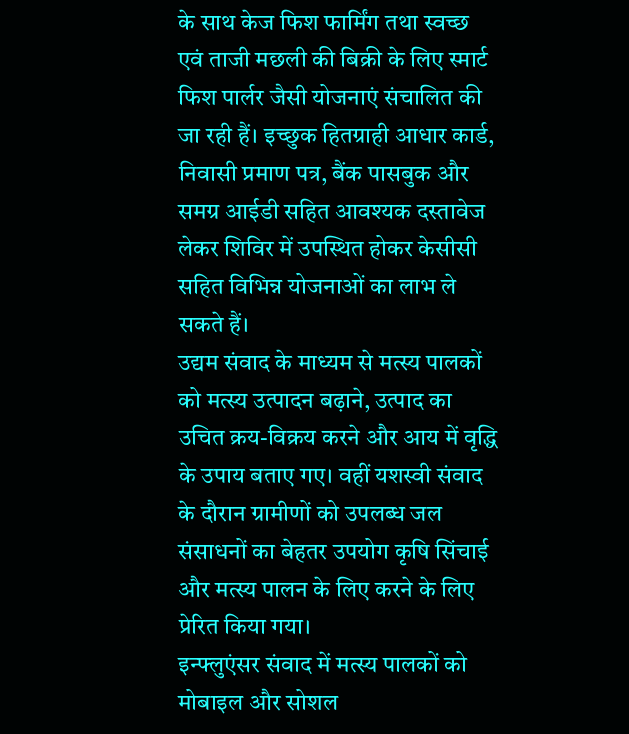के साथ केज फिश फार्मिंग तथा स्वच्छ एवं ताजी मछली की बिक्री के लिए स्मार्ट फिश पार्लर जैसी योजनाएं संचालित की जा रही हैं। इच्छुक हितग्राही आधार कार्ड, निवासी प्रमाण पत्र, बैंक पासबुक और समग्र आईडी सहित आवश्यक दस्तावेज लेकर शिविर में उपस्थित होकर केसीसी सहित विभिन्न योजनाओं का लाभ ले सकते हैं।
उद्यम संवाद के माध्यम से मत्स्य पालकों को मत्स्य उत्पादन बढ़ाने, उत्पाद का उचित क्रय-विक्रय करने और आय में वृद्धि के उपाय बताए गए। वहीं यशस्वी संवाद के दौरान ग्रामीणों को उपलब्ध जल संसाधनों का बेहतर उपयोग कृषि सिंचाई और मत्स्य पालन के लिए करने के लिए प्रेरित किया गया।
इन्फ्लुएंसर संवाद में मत्स्य पालकों को मोबाइल और सोशल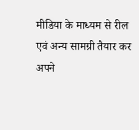मीडिया के माध्यम से रील एवं अन्य सामग्री तैयार कर अपने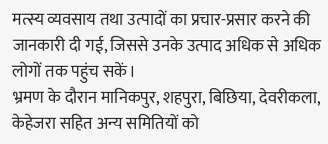मत्स्य व्यवसाय तथा उत्पादों का प्रचार-प्रसार करने की जानकारी दी गई, जिससे उनके उत्पाद अधिक से अधिक लोगों तक पहुंच सकें।
भ्रमण के दौरान मानिकपुर, शहपुरा, बिछिया, देवरीकला, केहेजरा सहित अन्य समितियों को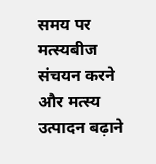समय पर मत्स्यबीज संचयन करने और मत्स्य उत्पादन बढ़ाने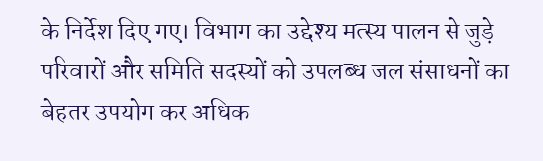के निर्देश दिए गए। विभाग का उद्देश्य मत्स्य पालन से जुड़े परिवारों और समिति सदस्यों को उपलब्ध जल संसाधनों का बेहतर उपयोग कर अधिक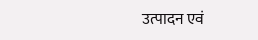उत्पादन एवं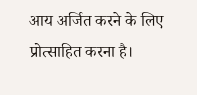आय अर्जित करने के लिए प्रोत्साहित करना है।